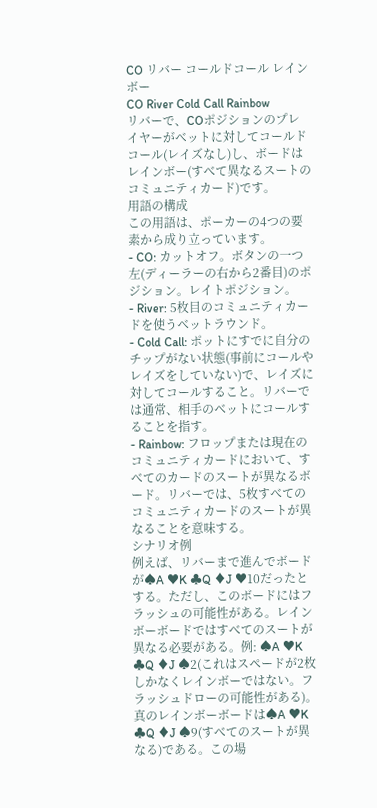CO リバー コールドコール レインボー
CO River Cold Call Rainbow
リバーで、COポジションのプレイヤーがベットに対してコールドコール(レイズなし)し、ボードはレインボー(すべて異なるスートのコミュニティカード)です。
用語の構成
この用語は、ポーカーの4つの要素から成り立っています。
- CO: カットオフ。ボタンの一つ左(ディーラーの右から2番目)のポジション。レイトポジション。
- River: 5枚目のコミュニティカードを使うベットラウンド。
- Cold Call: ポットにすでに自分のチップがない状態(事前にコールやレイズをしていない)で、レイズに対してコールすること。リバーでは通常、相手のベットにコールすることを指す。
- Rainbow: フロップまたは現在のコミュニティカードにおいて、すべてのカードのスートが異なるボード。リバーでは、5枚すべてのコミュニティカードのスートが異なることを意味する。
シナリオ例
例えば、リバーまで進んでボードが♠A ♥K ♣Q ♦J ♥10だったとする。ただし、このボードにはフラッシュの可能性がある。レインボーボードではすべてのスートが異なる必要がある。例: ♠A ♥K ♣Q ♦J ♠2(これはスペードが2枚しかなくレインボーではない。フラッシュドローの可能性がある)。真のレインボーボードは♠A ♥K ♣Q ♦J ♠9(すべてのスートが異なる)である。この場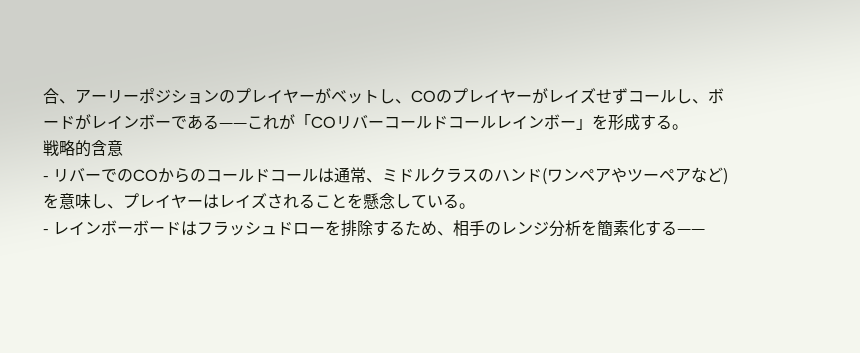合、アーリーポジションのプレイヤーがベットし、COのプレイヤーがレイズせずコールし、ボードがレインボーである——これが「COリバーコールドコールレインボー」を形成する。
戦略的含意
- リバーでのCOからのコールドコールは通常、ミドルクラスのハンド(ワンペアやツーペアなど)を意味し、プレイヤーはレイズされることを懸念している。
- レインボーボードはフラッシュドローを排除するため、相手のレンジ分析を簡素化する——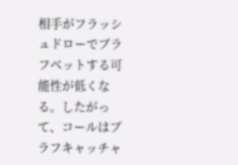相手がフラッシュドローでブラフベットする可能性が低くなる。したがって、コールはブラフキャッチャ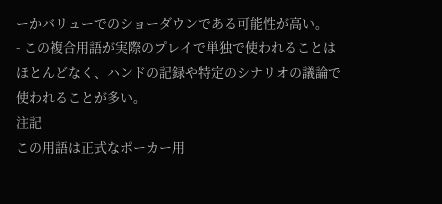ーかバリューでのショーダウンである可能性が高い。
- この複合用語が実際のプレイで単独で使われることはほとんどなく、ハンドの記録や特定のシナリオの議論で使われることが多い。
注記
この用語は正式なポーカー用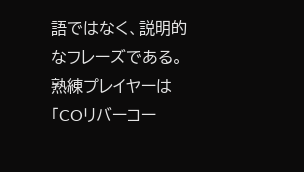語ではなく、説明的なフレーズである。熟練プレイヤーは「COリバーコー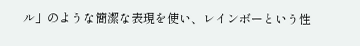ル」のような簡潔な表現を使い、レインボーという性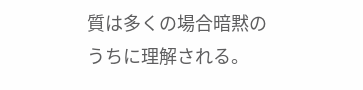質は多くの場合暗黙のうちに理解される。